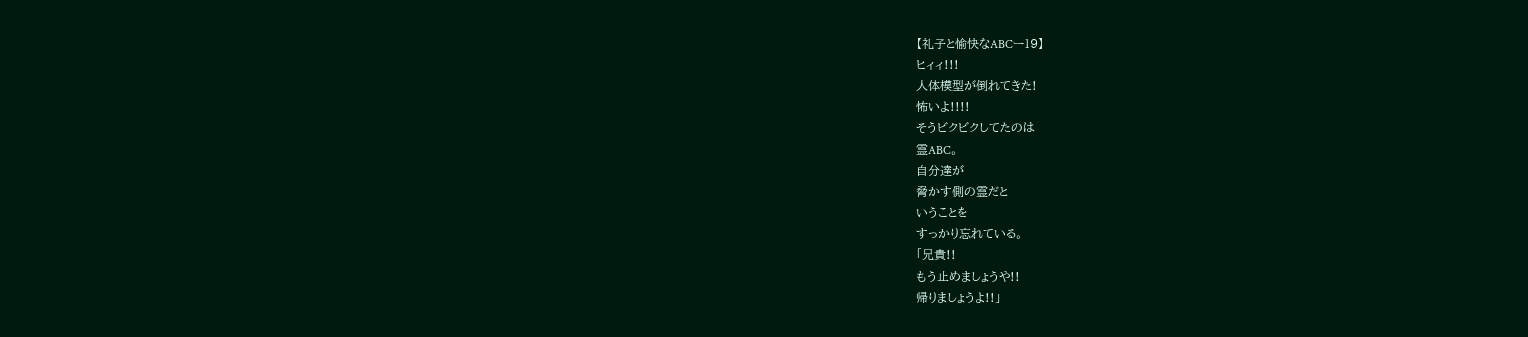【礼子と愉快なABCー19】
ヒィィ!!!
人体模型が倒れてきた!
怖いよ!!!!
そうビクビクしてたのは
霊ABC。
自分達が
脅かす側の霊だと
いうことを
すっかり忘れている。
「兄貴!!
もう止めましょうや!!
帰りましょうよ!!」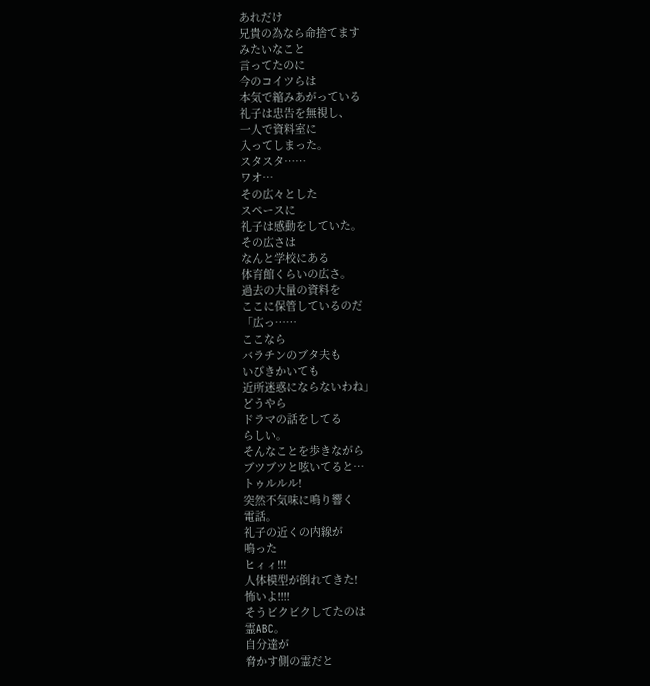あれだけ
兄貴の為なら命捨てます
みたいなこと
言ってたのに
今のコイツらは
本気で縮みあがっている
礼子は忠告を無視し、
一人で資料室に
入ってしまった。
スタスタ……
ワオ…
その広々とした
スペースに
礼子は感動をしていた。
その広さは
なんと学校にある
体育館くらいの広さ。
過去の大量の資料を
ここに保管しているのだ
「広っ……
ここなら
バラチンのブタ夫も
いびきかいても
近所迷惑にならないわね」
どうやら
ドラマの話をしてる
らしい。
そんなことを歩きながら
ブツブツと呟いてると…
トゥルルル!
突然不気味に鳴り響く
電話。
礼子の近くの内線が
鳴った
ヒィィ!!!
人体模型が倒れてきた!
怖いよ!!!!
そうビクビクしてたのは
霊ABC。
自分達が
脅かす側の霊だと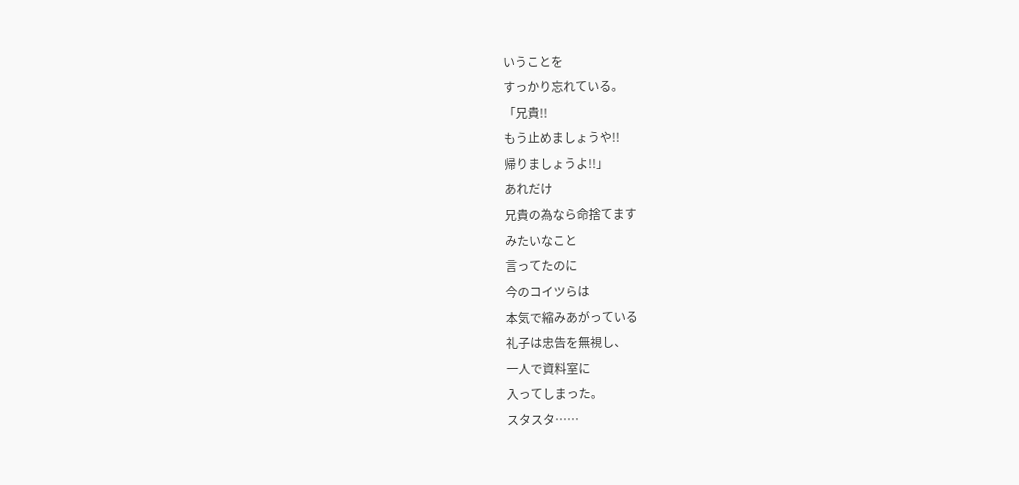いうことを
すっかり忘れている。
「兄貴!!
もう止めましょうや!!
帰りましょうよ!!」
あれだけ
兄貴の為なら命捨てます
みたいなこと
言ってたのに
今のコイツらは
本気で縮みあがっている
礼子は忠告を無視し、
一人で資料室に
入ってしまった。
スタスタ……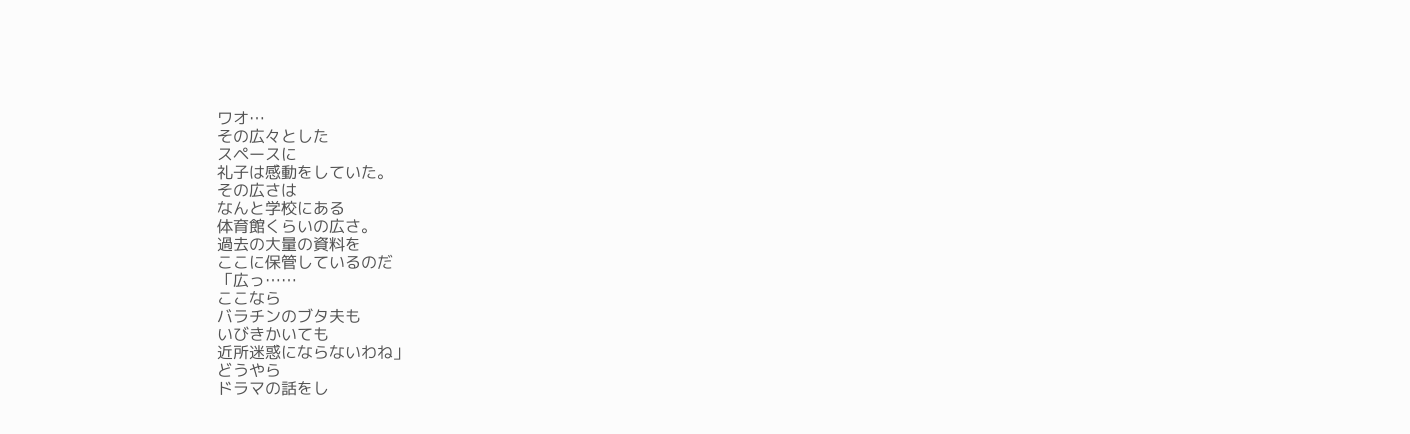ワオ…
その広々とした
スペースに
礼子は感動をしていた。
その広さは
なんと学校にある
体育館くらいの広さ。
過去の大量の資料を
ここに保管しているのだ
「広っ……
ここなら
バラチンのブタ夫も
いびきかいても
近所迷惑にならないわね」
どうやら
ドラマの話をし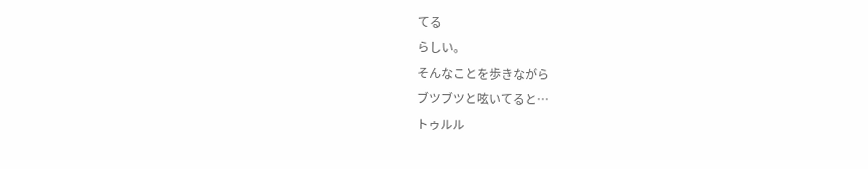てる
らしい。
そんなことを歩きながら
ブツブツと呟いてると…
トゥルル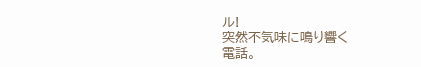ル!
突然不気味に鳴り響く
電話。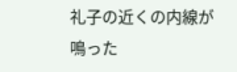礼子の近くの内線が
鳴った